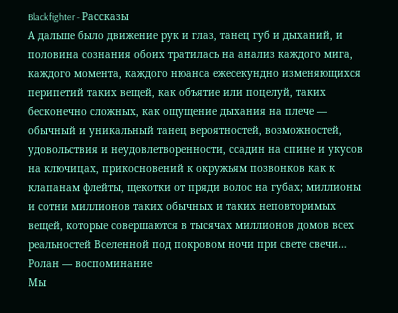Blackfighter - Рассказы
А дальше было движение рук и глаз, танец губ и дыханий, и половина сознания обоих тратилась на анализ каждого мига, каждого момента, каждого нюанса ежесекундно изменяющихся перипетий таких вещей, как объятие или поцелуй, таких бесконечно сложных, как ощущение дыхания на плече — обычный и уникальный танец вероятностей, возможностей, удовольствия и неудовлетворенности, ссадин на спине и укусов на ключицах, прикосновений к окружьям позвонков как к клапанам флейты, щекотки от пряди волос на губах; миллионы и сотни миллионов таких обычных и таких неповторимых вещей, которые совершаются в тысячах миллионов домов всех реальностей Вселенной под покровом ночи при свете свечи…
Ролан — воспоминание
Мы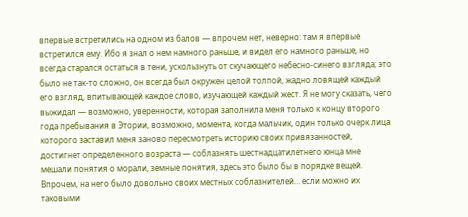впервые встретились на одном из балов — впрочем нет, неверно: там я впервые встретился ему. Ибо я знал о нем намного раньше, и видел его намного раньше, но всегда старался остаться в тени, ускользнуть от скучающего небесно-синего взгляда; это было не так-то сложно, он всегда был окружен целой толпой, жадно ловящей каждый его взгляд, впитывающей каждое слово, изучающей каждый жест. Я не могу сказать, чего выжидал — возможно, уверенности, которая заполнила меня только к концу второго года пребывания в Этории, возможно, момента, когда мальчик, один только очерк лица которого заставил меня заново пересмотреть историю своих привязанностей, достигнет определенного возраста — соблазнять шестнадцатилетнего юнца мне мешали понятия о морали, земные понятия, здесь это было бы в порядке вещей. Впрочем, на него было довольно своих местных соблазнителей… если можно их таковыми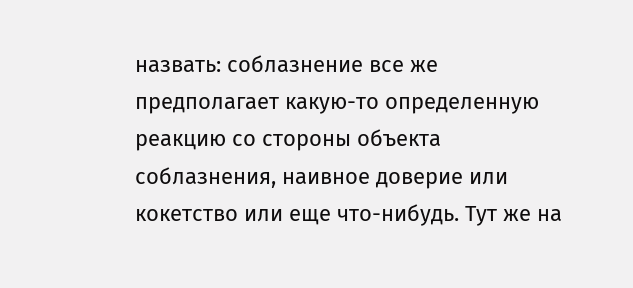назвать: соблазнение все же предполагает какую-то определенную реакцию со стороны объекта соблазнения, наивное доверие или кокетство или еще что-нибудь. Тут же на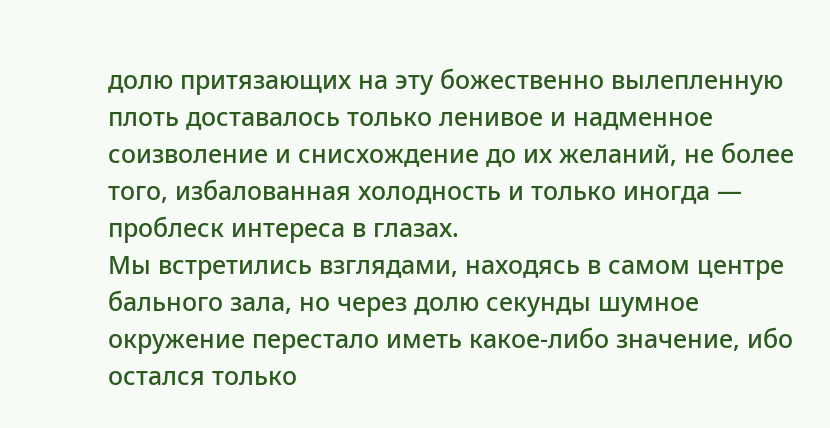долю притязающих на эту божественно вылепленную плоть доставалось только ленивое и надменное соизволение и снисхождение до их желаний, не более того, избалованная холодность и только иногда — проблеск интереса в глазах.
Мы встретились взглядами, находясь в самом центре бального зала, но через долю секунды шумное окружение перестало иметь какое-либо значение, ибо остался только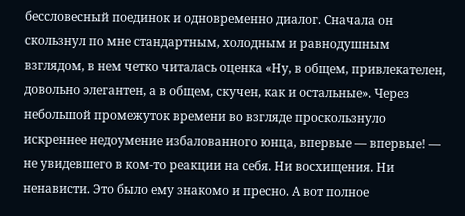бессловесный поединок и одновременно диалог. Сначала он скользнул по мне стандартным, холодным и равнодушным взглядом, в нем четко читалась оценка «Ну, в общем, привлекателен, довольно элегантен, а в общем, скучен, как и остальные». Через небольшой промежуток времени во взгляде проскользнуло искреннее недоумение избалованного юнца, впервые — впервые! — не увидевшего в ком-то реакции на себя. Ни восхищения. Ни ненависти. Это было ему знакомо и пресно. А вот полное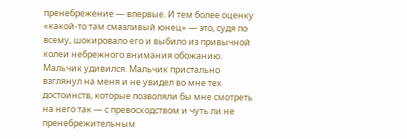пренебрежение — впервые. И тем более оценку «какой-то там смазливый юнец» — это, судя по всему, шокировало его и выбило из привычной колеи небрежного внимания обожанию. Мальчик удивился. Мальчик пристально взглянул на меня и не увидел во мне тех достоинств, которые позволяли бы мне смотреть на него так — с превосходством и чуть ли не пренебрежительным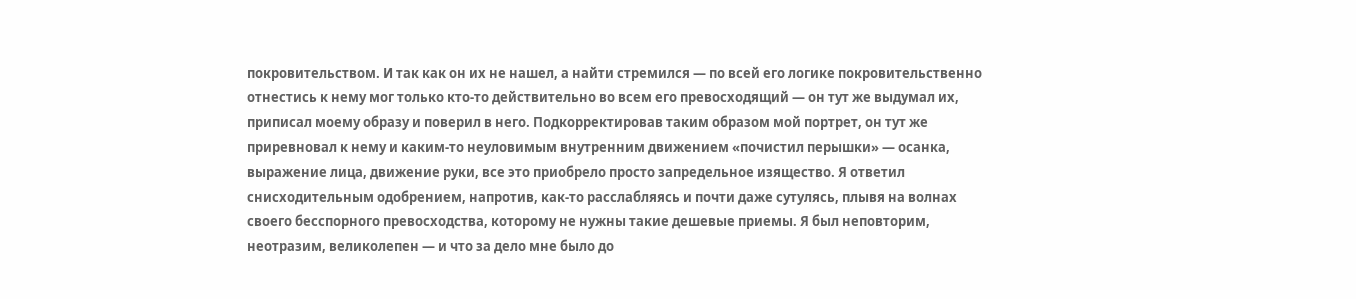покровительством. И так как он их не нашел, а найти стремился — по всей его логике покровительственно отнестись к нему мог только кто-то действительно во всем его превосходящий — он тут же выдумал их, приписал моему образу и поверил в него. Подкорректировав таким образом мой портрет, он тут же приревновал к нему и каким-то неуловимым внутренним движением «почистил перышки» — осанка, выражение лица, движение руки, все это приобрело просто запредельное изящество. Я ответил снисходительным одобрением, напротив, как-то расслабляясь и почти даже сутулясь, плывя на волнах своего бесспорного превосходства, которому не нужны такие дешевые приемы. Я был неповторим, неотразим, великолепен — и что за дело мне было до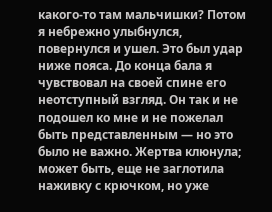какого-то там мальчишки? Потом я небрежно улыбнулся, повернулся и ушел. Это был удар ниже пояса. До конца бала я чувствовал на своей спине его неотступный взгляд. Он так и не подошел ко мне и не пожелал быть представленным — но это было не важно. Жертва клюнула; может быть, еще не заглотила наживку с крючком, но уже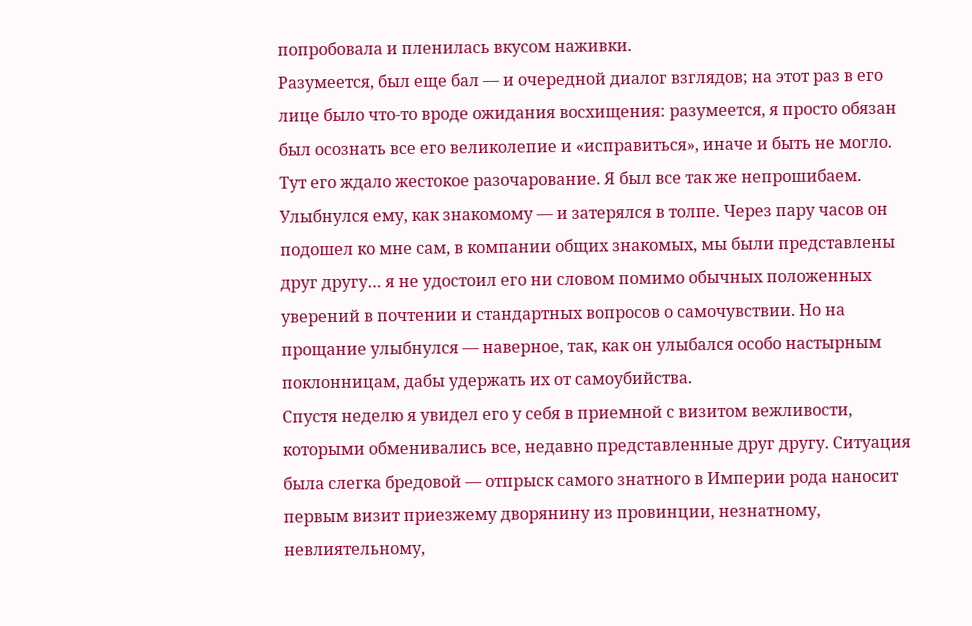попробовала и пленилась вкусом наживки.
Разумеется, был еще бал — и очередной диалог взглядов; на этот раз в его лице было что-то вроде ожидания восхищения: разумеется, я просто обязан был осознать все его великолепие и «исправиться», иначе и быть не могло. Тут его ждало жестокое разочарование. Я был все так же непрошибаем. Улыбнулся ему, как знакомому — и затерялся в толпе. Через пару часов он подошел ко мне сам, в компании общих знакомых, мы были представлены друг другу… я не удостоил его ни словом помимо обычных положенных уверений в почтении и стандартных вопросов о самочувствии. Но на прощание улыбнулся — наверное, так, как он улыбался особо настырным поклонницам, дабы удержать их от самоубийства.
Спустя неделю я увидел его у себя в приемной с визитом вежливости, которыми обменивались все, недавно представленные друг другу. Ситуация была слегка бредовой — отпрыск самого знатного в Империи рода наносит первым визит приезжему дворянину из провинции, незнатному, невлиятельному,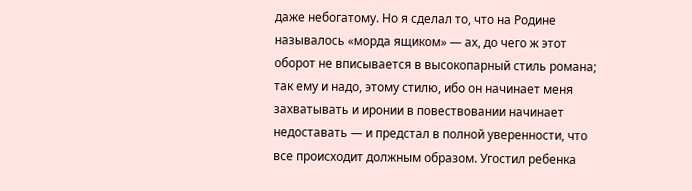даже небогатому. Но я сделал то, что на Родине называлось «морда ящиком» — ах, до чего ж этот оборот не вписывается в высокопарный стиль романа; так ему и надо, этому стилю, ибо он начинает меня захватывать и иронии в повествовании начинает недоставать — и предстал в полной уверенности, что все происходит должным образом. Угостил ребенка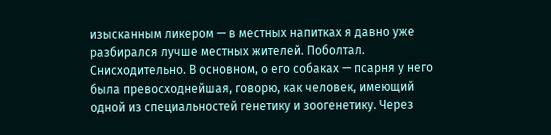изысканным ликером — в местных напитках я давно уже разбирался лучше местных жителей. Поболтал. Снисходительно. В основном, о его собаках — псарня у него была превосходнейшая, говорю, как человек, имеющий одной из специальностей генетику и зоогенетику. Через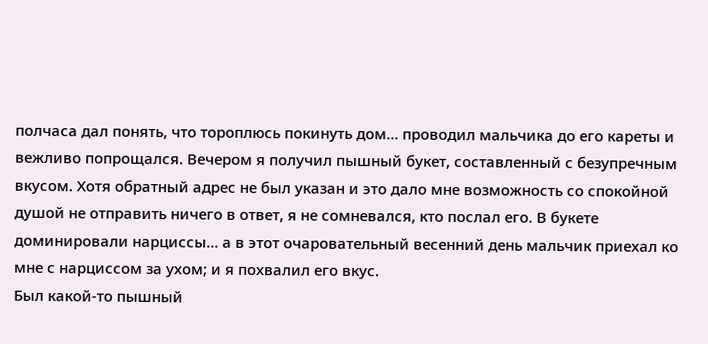полчаса дал понять, что тороплюсь покинуть дом… проводил мальчика до его кареты и вежливо попрощался. Вечером я получил пышный букет, составленный с безупречным вкусом. Хотя обратный адрес не был указан и это дало мне возможность со спокойной душой не отправить ничего в ответ, я не сомневался, кто послал его. В букете доминировали нарциссы… а в этот очаровательный весенний день мальчик приехал ко мне с нарциссом за ухом; и я похвалил его вкус.
Был какой-то пышный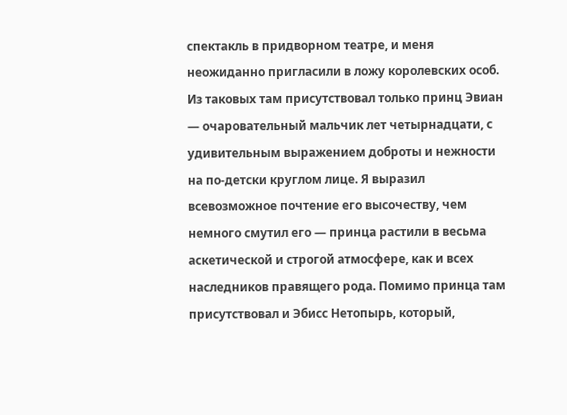спектакль в придворном театре, и меня неожиданно пригласили в ложу королевских особ. Из таковых там присутствовал только принц Эвиан — очаровательный мальчик лет четырнадцати, с удивительным выражением доброты и нежности на по-детски круглом лице. Я выразил всевозможное почтение его высочеству, чем немного смутил его — принца растили в весьма аскетической и строгой атмосфере, как и всех наследников правящего рода. Помимо принца там присутствовал и Эбисс Нетопырь, который,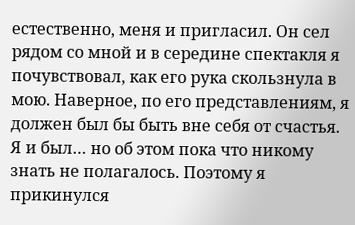естественно, меня и пригласил. Он сел рядом со мной и в середине спектакля я почувствовал, как его рука скользнула в мою. Наверное, по его представлениям, я должен был бы быть вне себя от счастья. Я и был… но об этом пока что никому знать не полагалось. Поэтому я прикинулся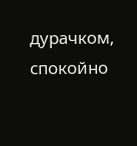дурачком, спокойно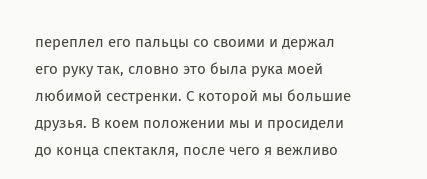переплел его пальцы со своими и держал его руку так, словно это была рука моей любимой сестренки. С которой мы большие друзья. В коем положении мы и просидели до конца спектакля, после чего я вежливо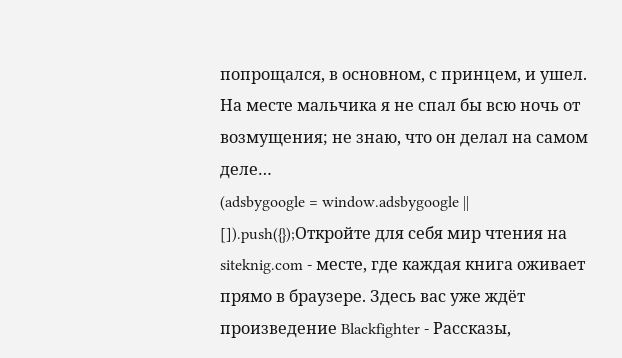попрощался, в основном, с принцем, и ушел. На месте мальчика я не спал бы всю ночь от возмущения; не знаю, что он делал на самом деле…
(adsbygoogle = window.adsbygoogle || []).push({});Откройте для себя мир чтения на siteknig.com - месте, где каждая книга оживает прямо в браузере. Здесь вас уже ждёт произведение Blackfighter - Рассказы,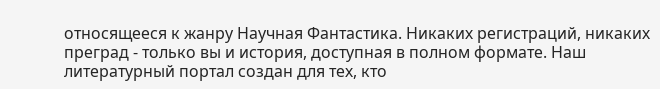относящееся к жанру Научная Фантастика. Никаких регистраций, никаких преград - только вы и история, доступная в полном формате. Наш литературный портал создан для тех, кто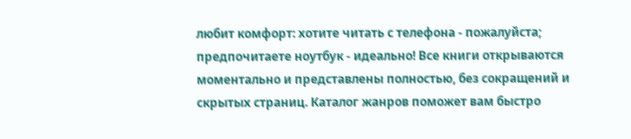любит комфорт: хотите читать с телефона - пожалуйста; предпочитаете ноутбук - идеально! Все книги открываются моментально и представлены полностью, без сокращений и скрытых страниц. Каталог жанров поможет вам быстро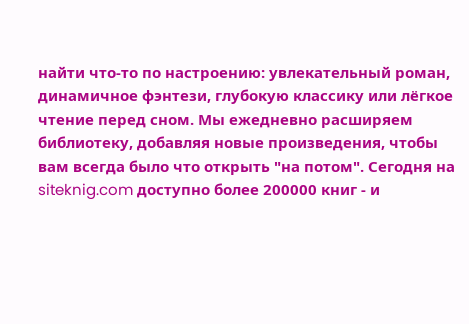найти что-то по настроению: увлекательный роман, динамичное фэнтези, глубокую классику или лёгкое чтение перед сном. Мы ежедневно расширяем библиотеку, добавляя новые произведения, чтобы вам всегда было что открыть "на потом". Сегодня на siteknig.com доступно более 200000 книг - и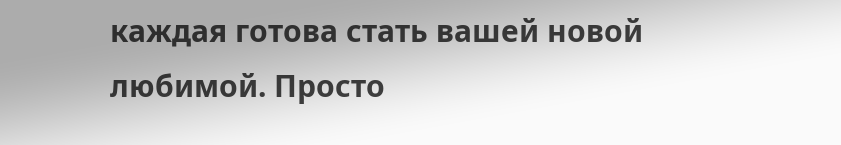каждая готова стать вашей новой любимой. Просто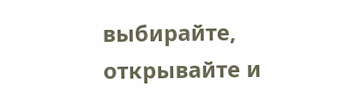выбирайте, открывайте и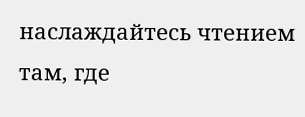наслаждайтесь чтением там, где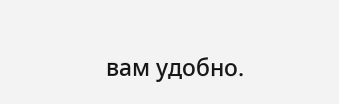вам удобно.